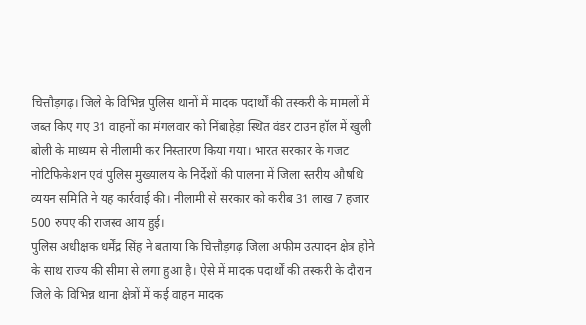चित्तौड़गढ़। जिले के विभिन्न पुलिस थानों में मादक पदार्थों की तस्करी के मामलों में जब्त किए गए 31 वाहनों का मंगलवार को निंबाहेड़ा स्थित वंडर टाउन हॉल में खुली बोली के माध्यम से नीलामी कर निस्तारण किया गया। भारत सरकार के गजट नोटिफिकेशन एवं पुलिस मुख्यालय के निर्देशों की पालना में जिला स्तरीय औषधि व्ययन समिति ने यह कार्रवाई की। नीलामी से सरकार को करीब 31 लाख 7 हजार 500 रुपए की राजस्व आय हुई।
पुलिस अधीक्षक धर्मेंद्र सिंह ने बताया कि चित्तौड़गढ़ जिला अफीम उत्पादन क्षेत्र होने के साथ राज्य की सीमा से लगा हुआ है। ऐसे में मादक पदार्थों की तस्करी के दौरान जिले के विभिन्न थाना क्षेत्रों में कई वाहन मादक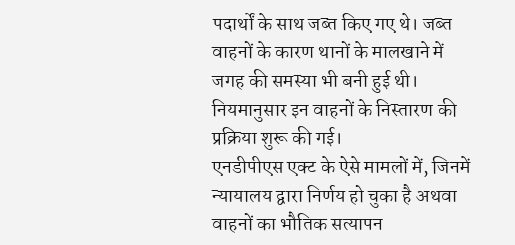पदार्थों के साथ जब्त किए गए थे। जब्त वाहनों के कारण थानों के मालखाने में जगह की समस्या भी बनी हुई थी। नियमानुसार इन वाहनों के निस्तारण की प्रक्रिया शुरू की गई।
एनडीपीएस एक्ट के ऐसे मामलों में, जिनमें न्यायालय द्वारा निर्णय हो चुका है अथवा वाहनों का भौतिक सत्यापन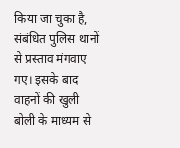किया जा चुका है, संबंधित पुलिस थानों से प्रस्ताव मंगवाए गए। इसके बाद वाहनों की खुली बोली के माध्यम से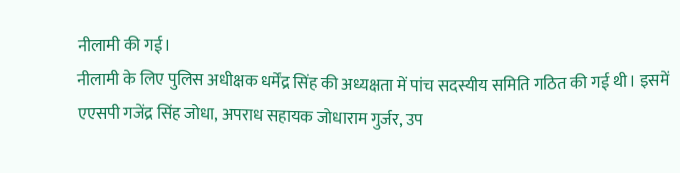नीलामी की गई।
नीलामी के लिए पुलिस अधीक्षक धर्मेंद्र सिंह की अध्यक्षता में पांच सदस्यीय समिति गठित की गई थी। इसमें एएसपी गजेंद्र सिंह जोधा, अपराध सहायक जोधाराम गुर्जर, उप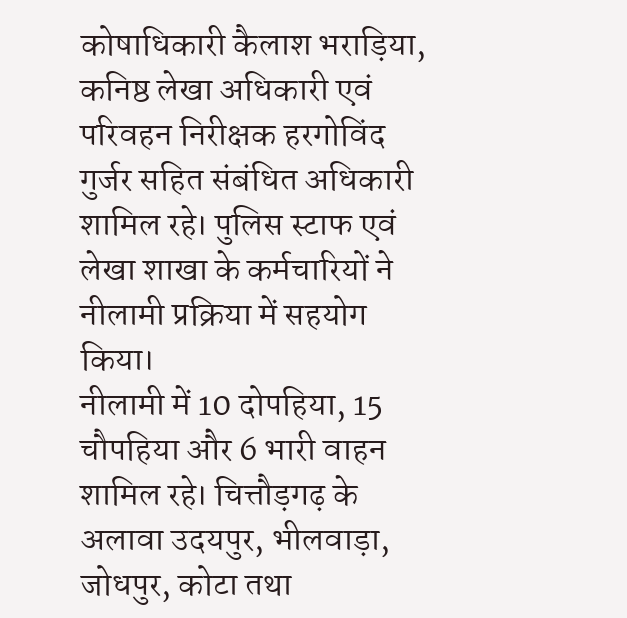कोषाधिकारी कैलाश भराड़िया, कनिष्ठ लेखा अधिकारी एवं परिवहन निरीक्षक हरगोविंद गुर्जर सहित संबंधित अधिकारी शामिल रहे। पुलिस स्टाफ एवं लेखा शाखा के कर्मचारियों ने नीलामी प्रक्रिया में सहयोग किया।
नीलामी में 10 दोपहिया, 15 चौपहिया और 6 भारी वाहन शामिल रहे। चित्तौड़गढ़ के अलावा उदयपुर, भीलवाड़ा, जोधपुर, कोटा तथा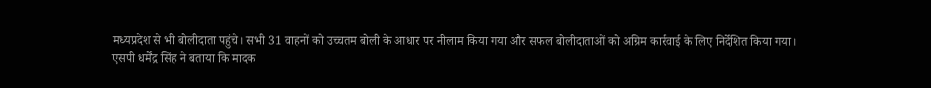मध्यप्रदेश से भी बोलीदाता पहुंचे। सभी 31 वाहनों को उच्चतम बोली के आधार पर नीलाम किया गया और सफल बोलीदाताओं को अग्रिम कार्रवाई के लिए निर्देशित किया गया।
एसपी धर्मेंद्र सिंह ने बताया कि मादक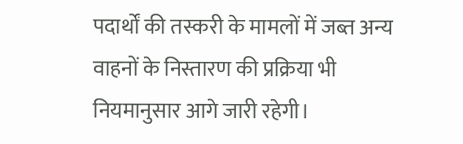पदार्थों की तस्करी के मामलों में जब्त अन्य वाहनों के निस्तारण की प्रक्रिया भी नियमानुसार आगे जारी रहेगी।